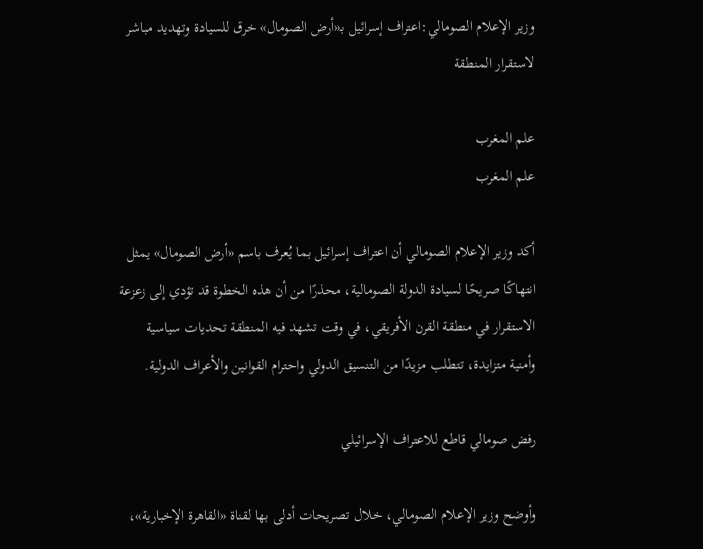وزير الإعلام الصومالي:اعتراف إسرائيل بـ«أرض الصومال» خرق للسيادة وتهديد مباشر لاستقرار المنطقة

علم المغرب
علم المغرب

أكد وزير الإعلام الصومالي أن اعتراف إسرائيل بما يُعرف باسم «أرض الصومال» يمثل انتهاكًا صريحًا لسيادة الدولة الصومالية، محذرًا من أن هذه الخطوة قد تؤدي إلى زعزعة الاستقرار في منطقة القرن الأفريقي، في وقت تشهد فيه المنطقة تحديات سياسية وأمنية متزايدة، تتطلب مزيدًا من التنسيق الدولي واحترام القوانين والأعراف الدولية.

رفض صومالي قاطع للاعتراف الإسرائيلي

وأوضح وزير الإعلام الصومالي، خلال تصريحات أدلى بها لقناة «القاهرة الإخبارية»،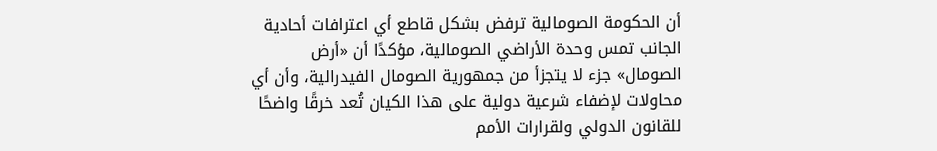أن الحكومة الصومالية ترفض بشكل قاطع أي اعترافات أحادية الجانب تمس وحدة الأراضي الصومالية، مؤكدًا أن «أرض الصومال» جزء لا يتجزأ من جمهورية الصومال الفيدرالية، وأن أي محاولات لإضفاء شرعية دولية على هذا الكيان تُعد خرقًا واضحًا للقانون الدولي ولقرارات الأمم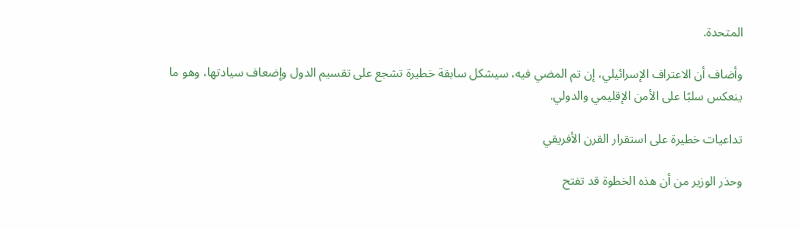المتحدة.

وأضاف أن الاعتراف الإسرائيلي، إن تم المضي فيه، سيشكل سابقة خطيرة تشجع على تقسيم الدول وإضعاف سيادتها، وهو ما ينعكس سلبًا على الأمن الإقليمي والدولي.

تداعيات خطيرة على استقرار القرن الأفريقي

وحذر الوزير من أن هذه الخطوة قد تفتح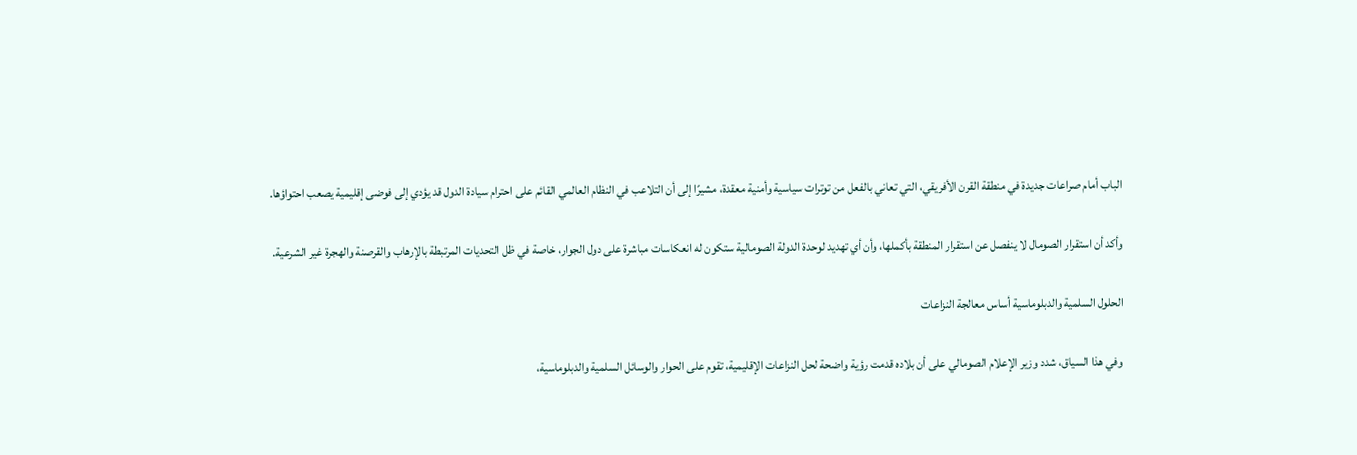الباب أمام صراعات جديدة في منطقة القرن الأفريقي، التي تعاني بالفعل من توترات سياسية وأمنية معقدة، مشيرًا إلى أن التلاعب في النظام العالمي القائم على احترام سيادة الدول قد يؤدي إلى فوضى إقليمية يصعب احتواؤها.

وأكد أن استقرار الصومال لا ينفصل عن استقرار المنطقة بأكملها، وأن أي تهديد لوحدة الدولة الصومالية ستكون له انعكاسات مباشرة على دول الجوار، خاصة في ظل التحديات المرتبطة بالإرهاب والقرصنة والهجرة غير الشرعية.

الحلول السلمية والدبلوماسية أساس معالجة النزاعات

وفي هذا السياق، شدد وزير الإعلام الصومالي على أن بلاده قدمت رؤية واضحة لحل النزاعات الإقليمية، تقوم على الحوار والوسائل السلمية والدبلوماسية،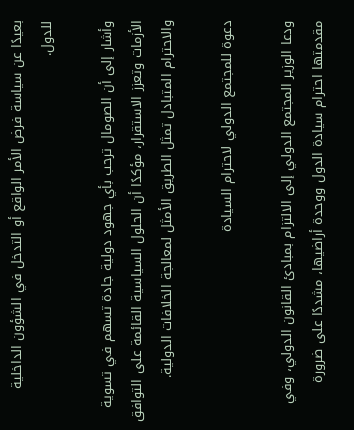بعيدًا عن سياسة فرض الأمر الواقع أو التدخل في الشؤون الداخلية للدول.

وأشار إلى أن الصومال ترحب بأي جهود دولية جادة تسهم في تسوية الأزمات وتعزز الاستقرار، مؤكدًا أن الحلول السياسية القائمة على التوافق والاحترام المتبادل تمثل الطريق الأمثل لمعالجة الخلافات الدولية.

دعوة للمجتمع الدولي لاحترام السيادة

ودعا الوزير المجتمع الدولي إلى الالتزام بمبادئ القانون الدولي، وفي مقدمتها احترام سيادة الدول ووحدة أراضيها، مشددًا على ضرورة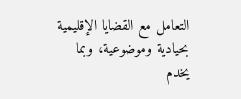التعامل مع القضايا الإقليمية بحيادية وموضوعية، وبما يخدم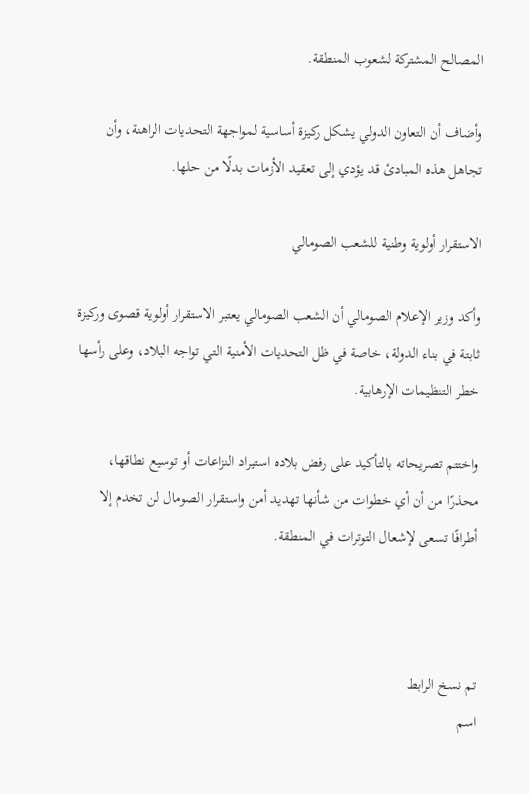المصالح المشتركة لشعوب المنطقة.

وأضاف أن التعاون الدولي يشكل ركيزة أساسية لمواجهة التحديات الراهنة، وأن تجاهل هذه المبادئ قد يؤدي إلى تعقيد الأزمات بدلًا من حلها.

الاستقرار أولوية وطنية للشعب الصومالي

وأكد وزير الإعلام الصومالي أن الشعب الصومالي يعتبر الاستقرار أولوية قصوى وركيزة ثابتة في بناء الدولة، خاصة في ظل التحديات الأمنية التي تواجه البلاد، وعلى رأسها خطر التنظيمات الإرهابية.

واختتم تصريحاته بالتأكيد على رفض بلاده استيراد النزاعات أو توسيع نطاقها، محذرًا من أن أي خطوات من شأنها تهديد أمن واستقرار الصومال لن تخدم إلا أطرافًا تسعى لإشعال التوترات في المنطقة.



تم نسخ الرابط
اسم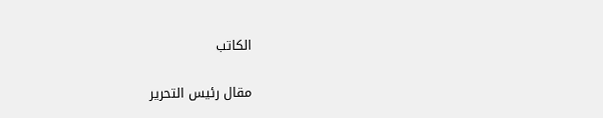الكاتب

مقال رئيس التحرير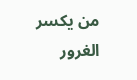من يكسر الغرور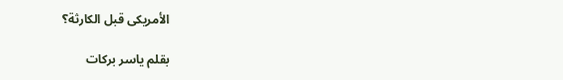الأمريكى قبل الكارثة؟

بقلم ياسر بركات